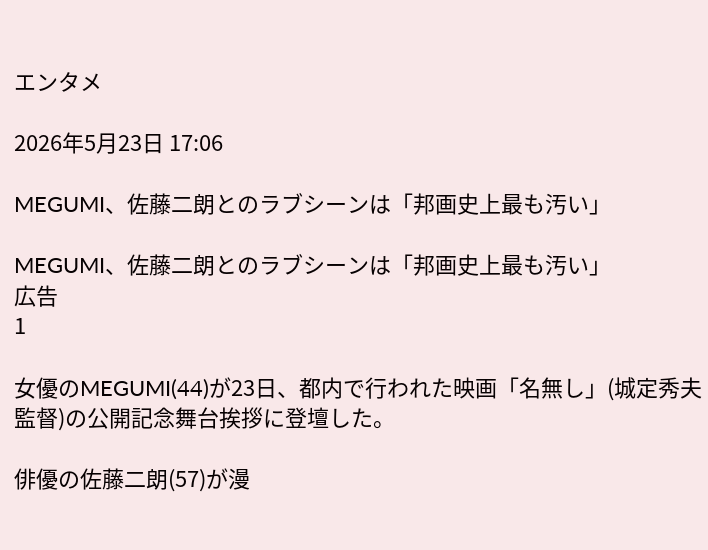エンタメ

2026年5月23日 17:06

MEGUMI、佐藤二朗とのラブシーンは「邦画史上最も汚い」

MEGUMI、佐藤二朗とのラブシーンは「邦画史上最も汚い」
広告
1

女優のMEGUMI(44)が23日、都内で行われた映画「名無し」(城定秀夫監督)の公開記念舞台挨拶に登壇した。

俳優の佐藤二朗(57)が漫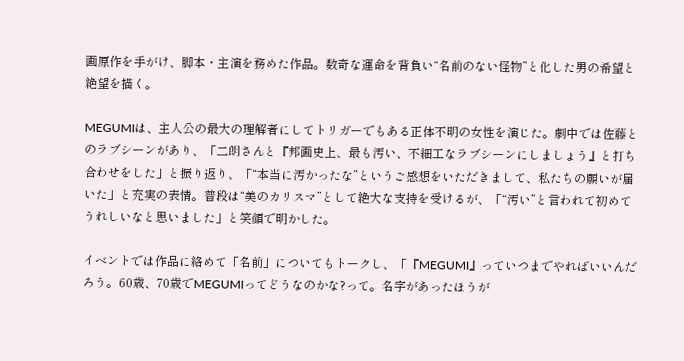画原作を手がけ、脚本・主演を務めた作品。数奇な運命を背負い“名前のない怪物”と化した男の希望と絶望を描く。

MEGUMIは、主人公の最大の理解者にしてトリガーでもある正体不明の女性を演じた。劇中では佐藤とのラブシーンがあり、「二朗さんと『邦画史上、最も汚い、不細工なラブシーンにしましょう』と打ち合わせをした」と振り返り、「“本当に汚かったな”というご感想をいただきまして、私たちの願いが届いた」と充実の表情。普段は“美のカリスマ”として絶大な支持を受けるが、「“汚い”と言われて初めてうれしいなと思いました」と笑顔で明かした。

イベントでは作品に絡めて「名前」についてもトークし、「『MEGUMI』っていつまでやればいいんだろう。60歳、70歳でMEGUMIってどうなのかな?って。名字があったほうが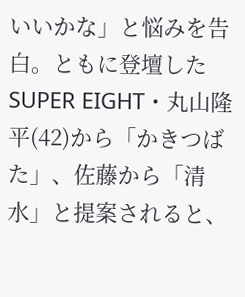いいかな」と悩みを告白。ともに登壇したSUPER EIGHT・丸山隆平(42)から「かきつばた」、佐藤から「清水」と提案されると、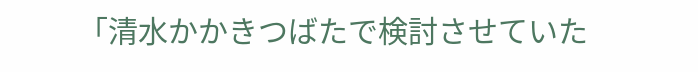「清水かかきつばたで検討させていた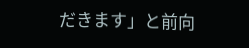だきます」と前向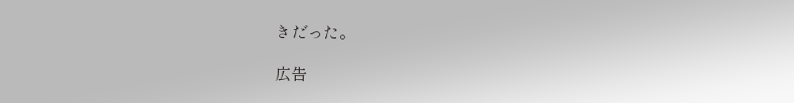きだった。

広告